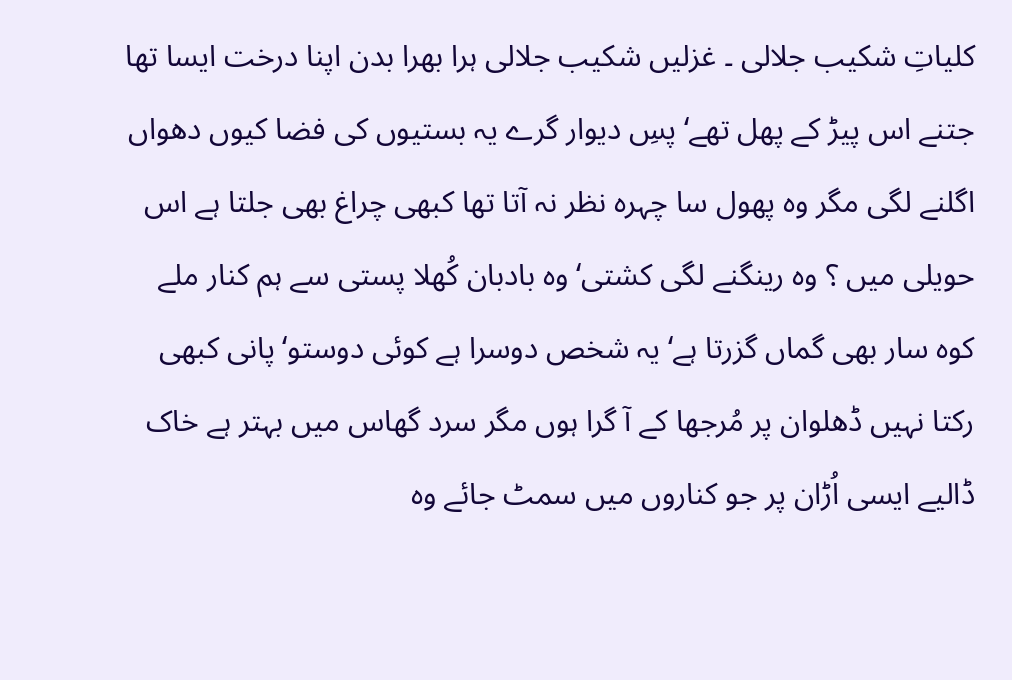کلیاتِ شکیب جلالی ۔ غزلیں شکیب جلالی ہرا بھرا بدن اپنا درخت ایسا تھا جتنے اس پیڑ کے پھل تھے‘ پسِ دیوار گرے یہ بستیوں کی فضا کیوں دھواں اگلنے لگی مگر وہ پھول سا چہرہ نظر نہ آتا تھا کبھی چراغ بھی جلتا ہے اس حویلی میں ؟ وہ رینگنے لگی کشتی‘ وہ بادبان کُھلا پستی سے ہم کنار ملے کوہ سار بھی گماں گزرتا ہے‘ یہ شخص دوسرا ہے کوئی دوستو‘ پانی کبھی رکتا نہیں ڈھلوان پر مُرجھا کے آ گرا ہوں مگر سرد گھاس میں بہتر ہے خاک ڈالیے ایسی اُڑان پر جو کناروں میں سمٹ جائے وہ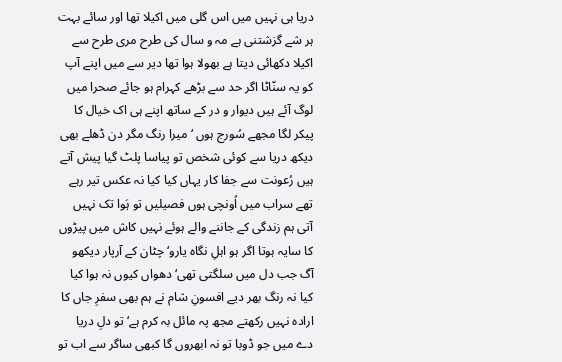دریا ہی نہیں میں اس گلی میں اکیلا تھا اور سائے بہت ہر شے گزشتنی ہے مہ و سال کی طرح مری طرح سے اکیلا دکھائی دیتا ہے بھولا ہوا تھا دیر سے میں اپنے آپ کو یہ سنّاٹا اگر حد سے بڑھے کہرام ہو جائے صحرا میں لوگ آئے ہیں دیوار و در کے ساتھ اپنے ہی اک خیال کا پیکر لگا مجھے سُورج ہوں ‘ میرا رنگ مگر دن ڈھلے بھی دیکھ دریا سے کوئی شخص تو پیاسا پلٹ گیا پیش آتے ہیں رُعونت سے جفا کار یہاں کیا کیا نہ عکس تیر رہے تھے سراب میں اُونچی ہوں فصیلیں تو ہَوا تک نہیں آتی ہم زندگی کے جاننے والے ہوئے نہیں کاش میں پیڑوں کا سایہ ہوتا اگر ہو اہلِ نگاہ یارو‘ چٹان کے آرپار دیکھو آگ جب دل میں سلگتی تھی‘ دھواں کیوں نہ ہوا کیا کیا نہ رنگ بھر دیے افسونِ شام نے ہم بھی سفرِ جاں کا ارادہ نہیں رکھتے مجھ پہ مائل بہ کرم ہے‘ تو دلِ دریا دے میں جو ڈوبا تو نہ ابھروں گا کبھی ساگر سے اب تو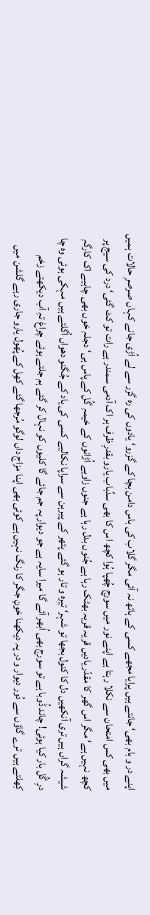اپنے در و بام بھی‘ جانتے ہیں پرایا مجھے کسی کے ہاتھ نہ آئی مگر گلاب کی باس دامن بچا کے گزرو‘ یادوں کی رہ گزر سے لے اُڑی جانے کہاں صرصرِ حالات ہمیں میں بھی کس امتحان سے نکلا رہتا ہے اپنے نور میں سورج چُھپا ہُوا کچھ اس کا بھی سدِّباب یارو بقدرِ ظرف ہر اک آدمی سمندر ہے رات تو کٹ گئی‘ درد کی سیج پر کچھ نہیں ہے‘ مگر اس گھر کا مقدّر یادیں قریہ قریہ بھٹک رہا ہے جُنوں بدل رہا ہے جنوں زاویے اُڑانوں کے خیمہِ گُل کے پاس ہی‘ دجلہِ خوں بھی چاہیے اک کارگہِ شیشہ گراں ہیں تری آنکھیں دل کا کنول بجھا تو شہر‘ تیرہ و تار ہو گئے پتھر کے پیرہن سے سراپا نکالیے کسی کی یاد کے جُگنو دھواں اُگلتے ہیں مہکی ہوئی وہ چا درِ گُل بار کیا ہوئی! چاند ڈُوبا ہے تو سورج بھی اُبھر آئے گا میرا سایہ ہے جو دیوار پہ جم جائے گا کلیوں کو نہال کر گئے ہم جلتے ہوئے چراغ تہِ آب دیکھتے زخم کِھلتے ہیں ترے گاؤں سے دُور دیوار و در پہ دیکھنا خونِ جگر کا رنگ نہیں ہے کوئی بھی اپنا مزاج داں لوگو مُرجھا گئے کھِل کے پُھول یارو جاری رہے گلشن میں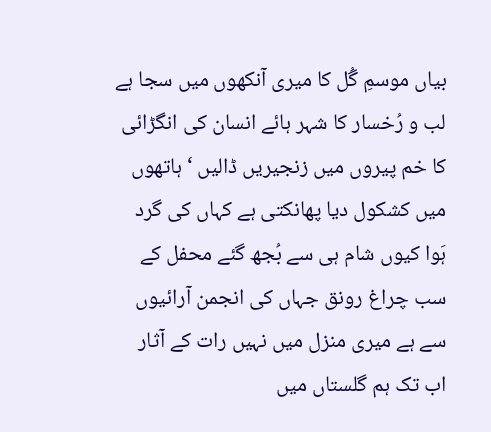بیاں موسمِ گُل کا میری آنکھوں میں سجا ہے لب و رُخسار کا شہر ہائے انسان کی انگڑائی کا خم پیروں میں زنجیریں ڈالیں ‘ ہاتھوں میں کشکول دیا پھانکتی ہے کہاں کی گرد ہَوا کیوں شام ہی سے بُجھ گئے محفل کے سب چراغ رونق جہاں کی انجمن آرائیوں سے ہے میری منزل میں نہیں رات کے آثار اب تک ہم گلستاں میں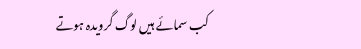کب سمائے ہیں لوگ گرویدہ ہوتے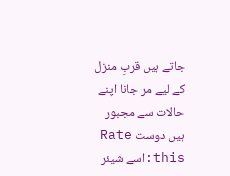جاتے ہیں قربِ منزل کے لیے مر جانا اپنے حالات سے مجبور ہیں دوست Rate this:اسے شیئر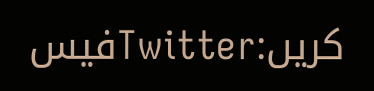کریں:Twitterفیس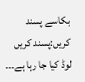بکاسے پسند کریں:پسند کریں لوڈ کیا جا رہا ہے۔۔۔